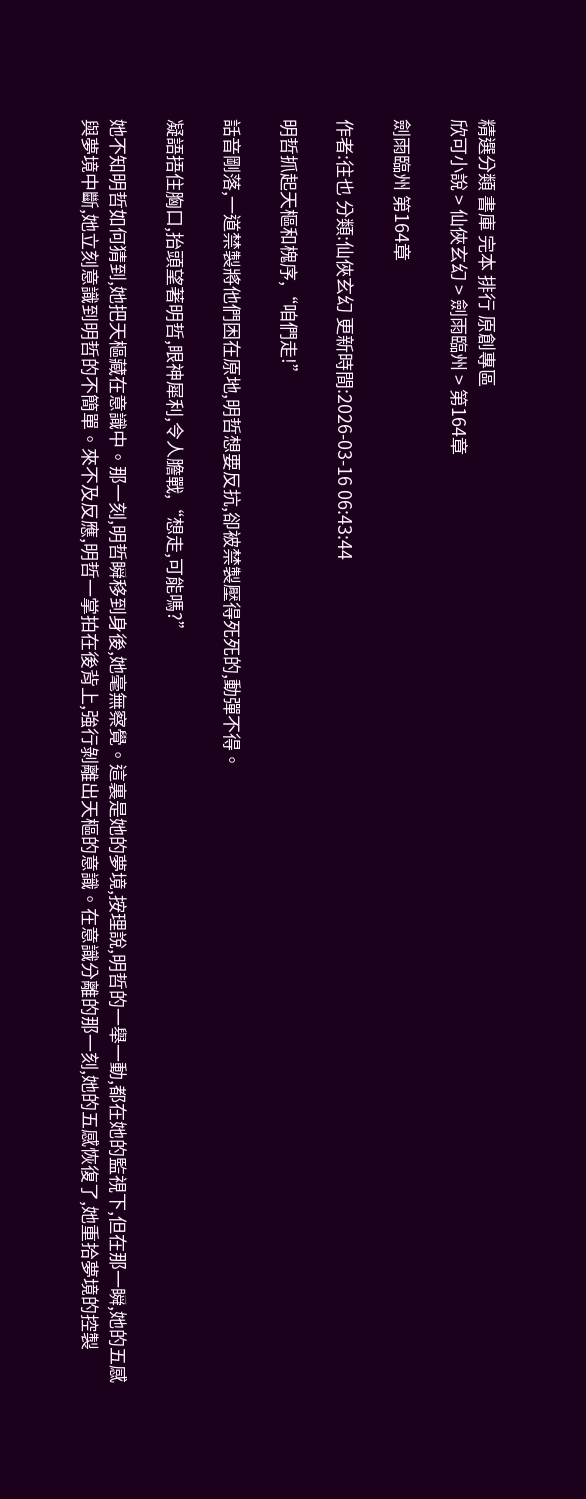精選分類 書庫 完本 排行 原創專區
欣可小說 > 仙俠玄幻 > 劍雨臨州 > 第164章

劍雨臨州 第164章

作者:往也 分類:仙俠玄幻 更新時間:2026-03-16 06:43:44

明哲抓起天樞和槐序,“咱們走!”

話音剛落,一道禁製將他們困在原地,明哲想要反抗,卻被禁製壓得死死的,動彈不得。

凝語捂住胸口,抬頭望著明哲,眼神犀利,令人膽戰,“想走,可能嗎?”

她不知明哲如何猜到,她把天樞藏在意識中。那一刻,明哲瞬移到身後,她毫無察覺。這裏是她的夢境,按理說,明哲的一舉一動,都在她的監視下,但在那一瞬,她的五感與夢境中斷,她立刻意識到明哲的不簡單。來不及反應,明哲一掌拍在後背上,強行剝離出天樞的意識。在意識分離的那一刻,她的五感恢復了,她重拾夢境的控製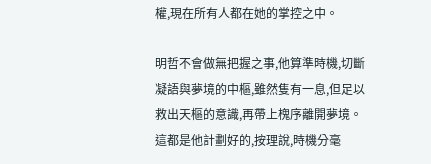權,現在所有人都在她的掌控之中。

明哲不會做無把握之事,他算準時機,切斷凝語與夢境的中樞,雖然隻有一息,但足以救出天樞的意識,再帶上槐序離開夢境。這都是他計劃好的,按理說,時機分毫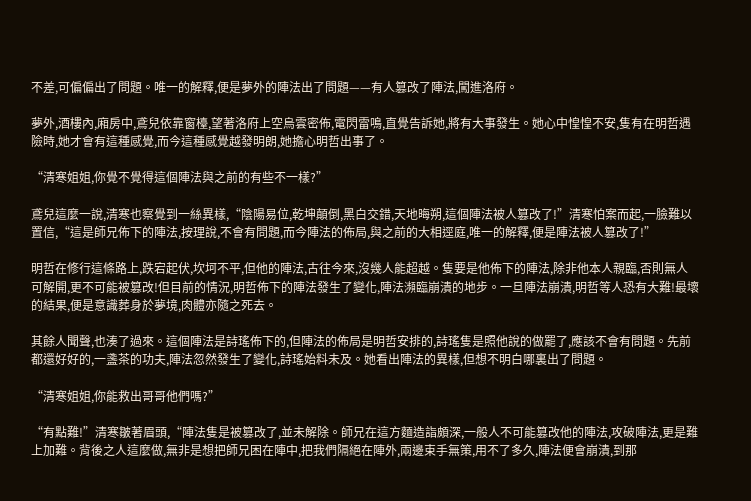不差,可偏偏出了問題。唯一的解釋,便是夢外的陣法出了問題——有人篡改了陣法,闖進洛府。

夢外,酒樓內,廂房中,鳶兒依靠窗檯,望著洛府上空烏雲密佈,電閃雷鳴,直覺告訴她,將有大事發生。她心中惶惶不安,隻有在明哲遇險時,她才會有這種感覺,而今這種感覺越發明朗,她擔心明哲出事了。

“清寒姐姐,你覺不覺得這個陣法與之前的有些不一樣?”

鳶兒這麼一說,清寒也察覺到一絲異樣,“陰陽易位,乾坤顛倒,黑白交錯,天地晦朔,這個陣法被人篡改了!”清寒怕案而起,一臉難以置信,“這是師兄佈下的陣法,按理說,不會有問題,而今陣法的佈局,與之前的大相逕庭,唯一的解釋,便是陣法被人篡改了!”

明哲在修行這條路上,跌宕起伏,坎坷不平,但他的陣法,古往今來,沒幾人能超越。隻要是他佈下的陣法,除非他本人親臨,否則無人可解開,更不可能被篡改!但目前的情況,明哲佈下的陣法發生了變化,陣法瀕臨崩潰的地步。一旦陣法崩潰,明哲等人恐有大難!最壞的結果,便是意識葬身於夢境,肉體亦隨之死去。

其餘人聞聲,也湊了過來。這個陣法是詩瑤佈下的,但陣法的佈局是明哲安排的,詩瑤隻是照他說的做罷了,應該不會有問題。先前都還好好的,一盞茶的功夫,陣法忽然發生了變化,詩瑤始料未及。她看出陣法的異樣,但想不明白哪裏出了問題。

“清寒姐姐,你能救出哥哥他們嗎?”

“有點難!”清寒皺著眉頭,“陣法隻是被篡改了,並未解除。師兄在這方麵造詣頗深,一般人不可能篡改他的陣法,攻破陣法,更是難上加難。背後之人這麼做,無非是想把師兄困在陣中,把我們隔絕在陣外,兩邊束手無策,用不了多久,陣法便會崩潰,到那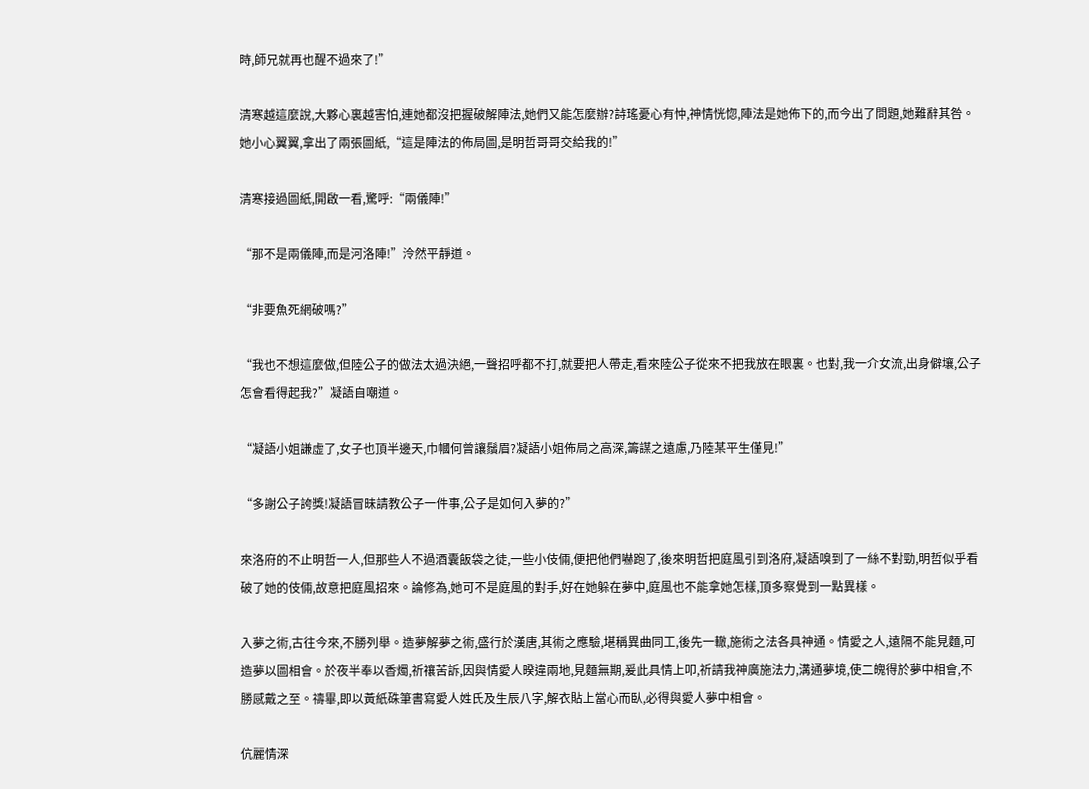時,師兄就再也醒不過來了!”

清寒越這麼說,大夥心裏越害怕,連她都沒把握破解陣法,她們又能怎麼辦?詩瑤憂心有忡,神情恍惚,陣法是她佈下的,而今出了問題,她難辭其咎。她小心翼翼,拿出了兩張圖紙,“這是陣法的佈局圖,是明哲哥哥交給我的!”

清寒接過圖紙,開啟一看,驚呼:“兩儀陣!”

“那不是兩儀陣,而是河洛陣!”泠然平靜道。

“非要魚死網破嗎?”

“我也不想這麼做,但陸公子的做法太過決絕,一聲招呼都不打,就要把人帶走,看來陸公子從來不把我放在眼裏。也對,我一介女流,出身僻壤,公子怎會看得起我?”凝語自嘲道。

“凝語小姐謙虛了,女子也頂半邊天,巾幗何曾讓鬚眉?凝語小姐佈局之高深,籌謀之遠慮,乃陸某平生僅見!”

“多謝公子誇獎!凝語冒昧請教公子一件事,公子是如何入夢的?”

來洛府的不止明哲一人,但那些人不過酒囊飯袋之徒,一些小伎倆,便把他們嚇跑了,後來明哲把庭風引到洛府,凝語嗅到了一絲不對勁,明哲似乎看破了她的伎倆,故意把庭風招來。論修為,她可不是庭風的對手,好在她躲在夢中,庭風也不能拿她怎樣,頂多察覺到一點異樣。

入夢之術,古往今來,不勝列舉。造夢解夢之術,盛行於漢唐,其術之應驗,堪稱異曲同工,後先一轍,施術之法各具神通。情愛之人,遠隔不能見麵,可造夢以圖相會。於夜半奉以香燭,祈禳苦訴,因與情愛人暌違兩地,見麵無期,爰此具情上叩,祈請我神廣施法力,溝通夢境,使二魄得於夢中相會,不勝感戴之至。禱畢,即以黃紙硃筆書寫愛人姓氏及生辰八字,解衣貼上當心而臥,必得與愛人夢中相會。

伉麗情深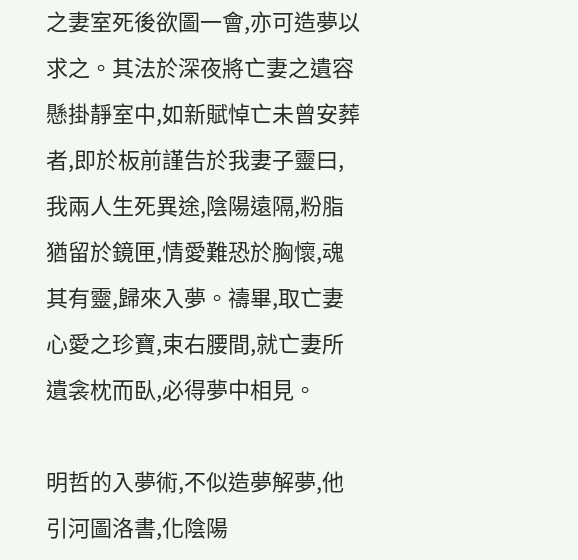之妻室死後欲圖一會,亦可造夢以求之。其法於深夜將亡妻之遺容懸掛靜室中,如新賦悼亡未曾安葬者,即於板前謹告於我妻子靈曰,我兩人生死異途,陰陽遠隔,粉脂猶留於鏡匣,情愛難恐於胸懷,魂其有靈,歸來入夢。禱畢,取亡妻心愛之珍寶,束右腰間,就亡妻所遺衾枕而臥,必得夢中相見。

明哲的入夢術,不似造夢解夢,他引河圖洛書,化陰陽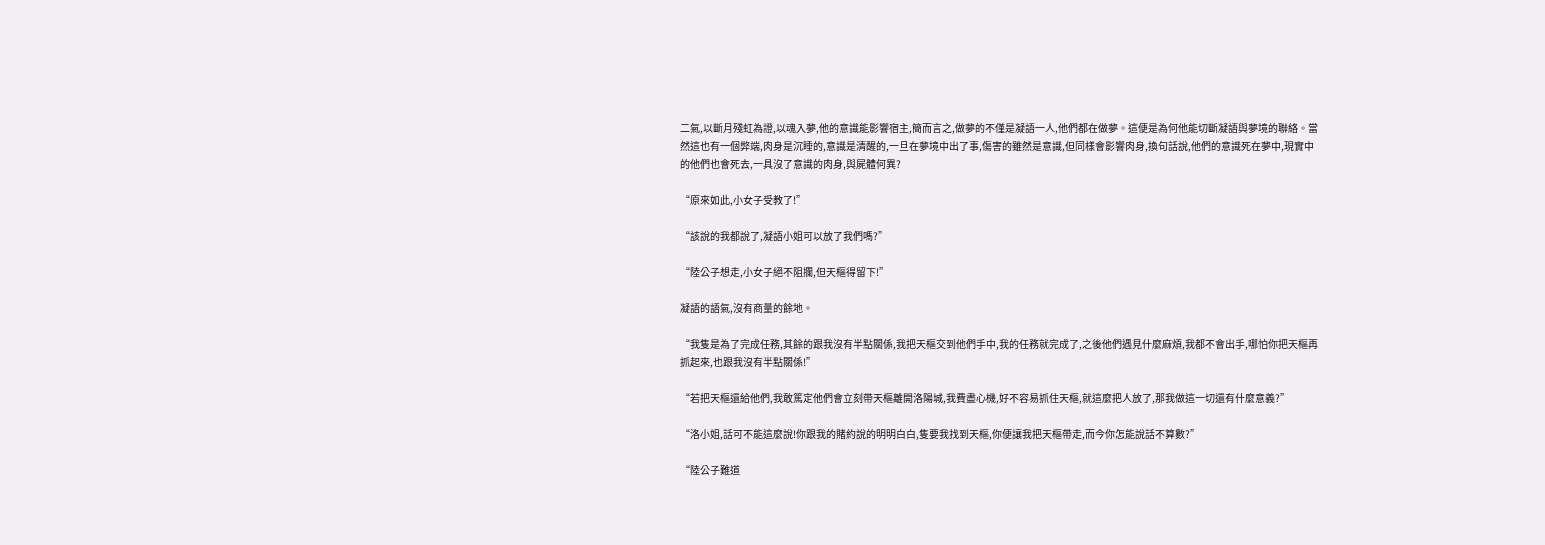二氣,以斷月殘虹為證,以魂入夢,他的意識能影響宿主,簡而言之,做夢的不僅是凝語一人,他們都在做夢。這便是為何他能切斷凝語與夢境的聯絡。當然這也有一個弊端,肉身是沉睡的,意識是清醒的,一旦在夢境中出了事,傷害的雖然是意識,但同樣會影響肉身,換句話說,他們的意識死在夢中,現實中的他們也會死去,一具沒了意識的肉身,與屍體何異?

“原來如此,小女子受教了!”

“該說的我都說了,凝語小姐可以放了我們嗎?”

“陸公子想走,小女子絕不阻攔,但天樞得留下!”

凝語的語氣,沒有商量的餘地。

“我隻是為了完成任務,其餘的跟我沒有半點關係,我把天樞交到他們手中,我的任務就完成了,之後他們遇見什麼麻煩,我都不會出手,哪怕你把天樞再抓起來,也跟我沒有半點關係!”

“若把天樞還給他們,我敢篤定他們會立刻帶天樞離開洛陽城,我費盡心機,好不容易抓住天樞,就這麼把人放了,那我做這一切還有什麼意義?”

“洛小姐,話可不能這麼說!你跟我的賭約說的明明白白,隻要我找到天樞,你便讓我把天樞帶走,而今你怎能說話不算數?”

“陸公子難道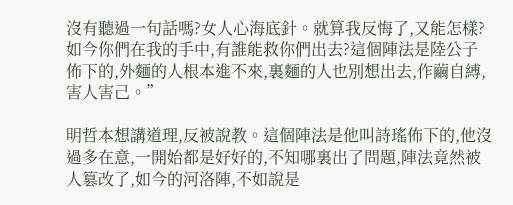沒有聽過一句話嗎?女人心海底針。就算我反悔了,又能怎樣?如今你們在我的手中,有誰能救你們出去?這個陣法是陸公子佈下的,外麵的人根本進不來,裏麵的人也別想出去,作繭自縛,害人害己。”

明哲本想講道理,反被說教。這個陣法是他叫詩瑤佈下的,他沒過多在意,一開始都是好好的,不知哪裏出了問題,陣法竟然被人篡改了,如今的河洛陣,不如說是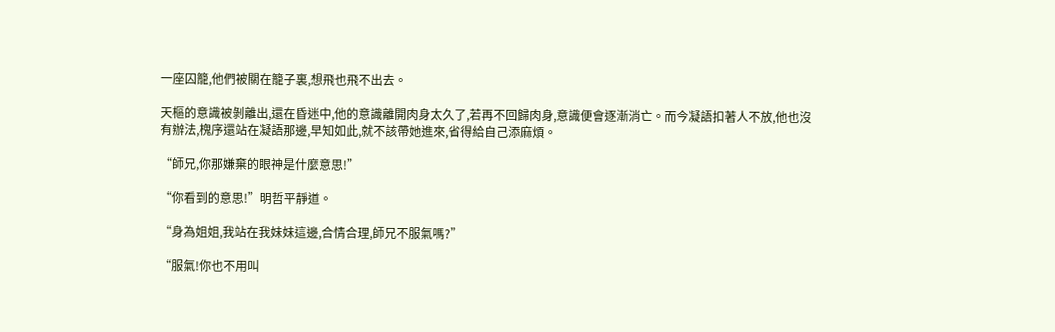一座囚籠,他們被關在籠子裏,想飛也飛不出去。

天樞的意識被剝離出,還在昏迷中,他的意識離開肉身太久了,若再不回歸肉身,意識便會逐漸消亡。而今凝語扣著人不放,他也沒有辦法,槐序還站在凝語那邊,早知如此,就不該帶她進來,省得給自己添麻煩。

“師兄,你那嫌棄的眼神是什麼意思!”

“你看到的意思!”明哲平靜道。

“身為姐姐,我站在我妹妹這邊,合情合理,師兄不服氣嗎?”

“服氣!你也不用叫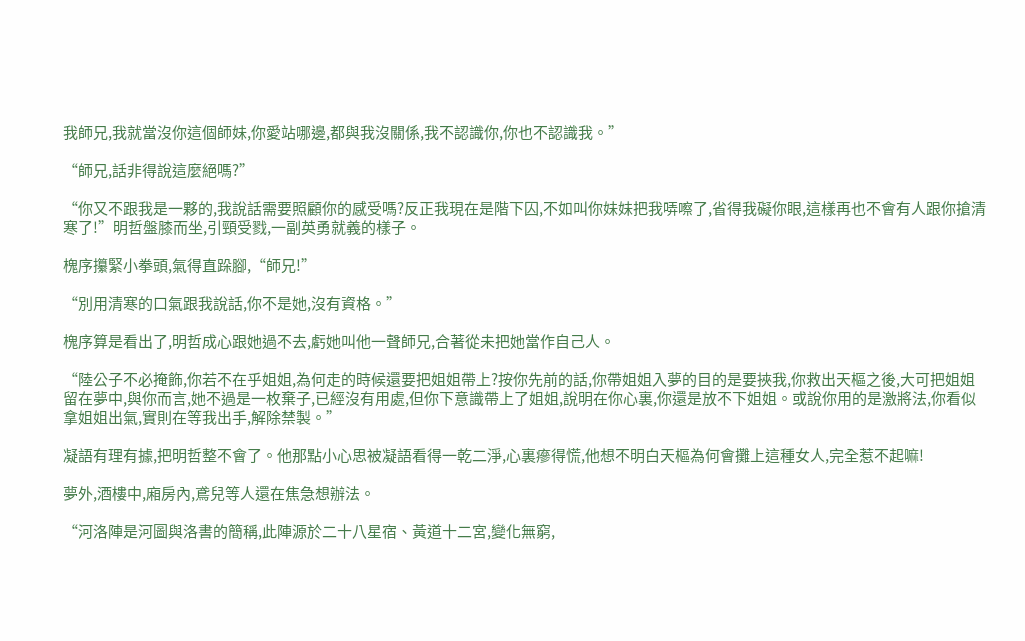我師兄,我就當沒你這個師妹,你愛站哪邊,都與我沒關係,我不認識你,你也不認識我。”

“師兄,話非得說這麼絕嗎?”

“你又不跟我是一夥的,我說話需要照顧你的感受嗎?反正我現在是階下囚,不如叫你妹妹把我哢嚓了,省得我礙你眼,這樣再也不會有人跟你搶清寒了!”明哲盤膝而坐,引頸受戮,一副英勇就義的樣子。

槐序攥緊小拳頭,氣得直跺腳,“師兄!”

“別用清寒的口氣跟我說話,你不是她,沒有資格。”

槐序算是看出了,明哲成心跟她過不去,虧她叫他一聲師兄,合著從未把她當作自己人。

“陸公子不必掩飾,你若不在乎姐姐,為何走的時候還要把姐姐帶上?按你先前的話,你帶姐姐入夢的目的是要挾我,你救出天樞之後,大可把姐姐留在夢中,與你而言,她不過是一枚棄子,已經沒有用處,但你下意識帶上了姐姐,說明在你心裏,你還是放不下姐姐。或說你用的是激將法,你看似拿姐姐出氣,實則在等我出手,解除禁製。”

凝語有理有據,把明哲整不會了。他那點小心思被凝語看得一乾二淨,心裏瘮得慌,他想不明白天樞為何會攤上這種女人,完全惹不起嘛!

夢外,酒樓中,廂房內,鳶兒等人還在焦急想辦法。

“河洛陣是河圖與洛書的簡稱,此陣源於二十八星宿、黃道十二宮,變化無窮,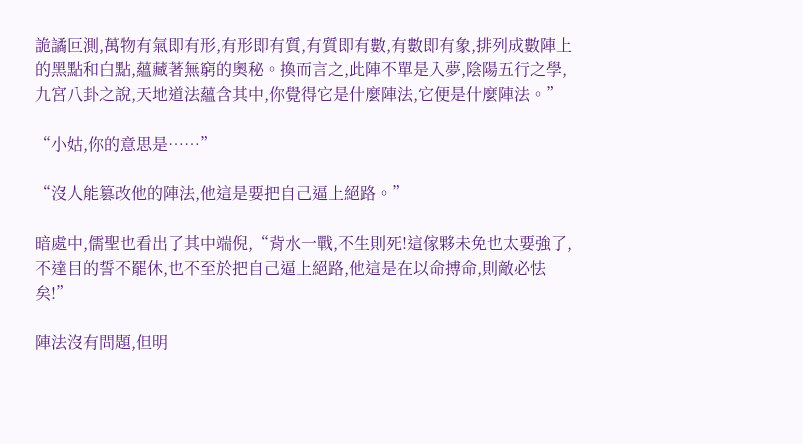詭譎叵測,萬物有氣即有形,有形即有質,有質即有數,有數即有象,排列成數陣上的黑點和白點,蘊藏著無窮的奧秘。換而言之,此陣不單是入夢,陰陽五行之學,九宮八卦之說,天地道法蘊含其中,你覺得它是什麼陣法,它便是什麼陣法。”

“小姑,你的意思是……”

“沒人能篡改他的陣法,他這是要把自己逼上絕路。”

暗處中,儒聖也看出了其中端倪,“背水一戰,不生則死!這傢夥未免也太要強了,不達目的誓不罷休,也不至於把自己逼上絕路,他這是在以命搏命,則敵必怯矣!”

陣法沒有問題,但明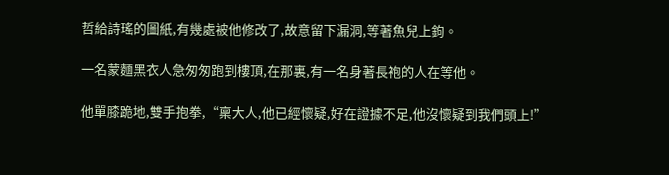哲給詩瑤的圖紙,有幾處被他修改了,故意留下漏洞,等著魚兒上鉤。

一名蒙麵黑衣人急匆匆跑到樓頂,在那裏,有一名身著長袍的人在等他。

他單膝跪地,雙手抱拳,“稟大人,他已經懷疑,好在證據不足,他沒懷疑到我們頭上!”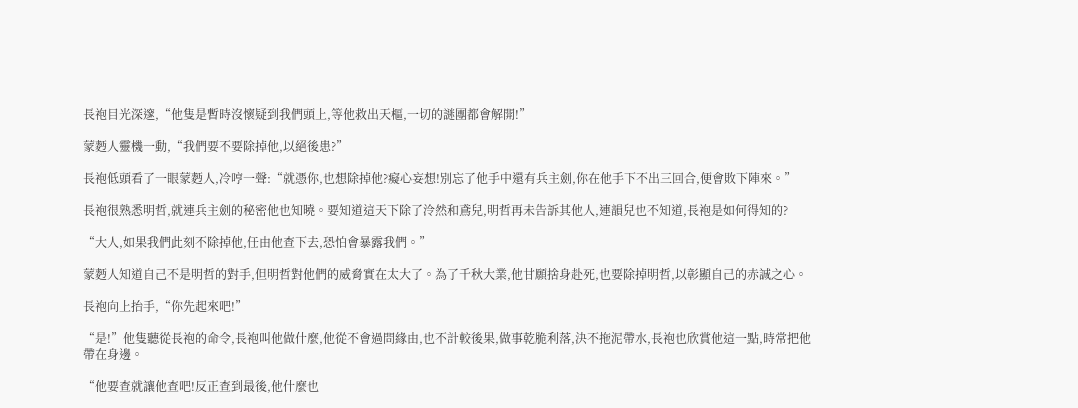長袍目光深邃,“他隻是暫時沒懷疑到我們頭上,等他救出天樞,一切的謎團都會解開!”

蒙麪人靈機一動,“我們要不要除掉他,以絕後患?”

長袍低頭看了一眼蒙麪人,冷哼一聲:“就憑你,也想除掉他?癡心妄想!別忘了他手中還有兵主劍,你在他手下不出三回合,便會敗下陣來。”

長袍很熟悉明哲,就連兵主劍的秘密他也知曉。要知道這天下除了泠然和鳶兒,明哲再未告訴其他人,連韻兒也不知道,長袍是如何得知的?

“大人,如果我們此刻不除掉他,任由他查下去,恐怕會暴露我們。”

蒙麪人知道自己不是明哲的對手,但明哲對他們的威脅實在太大了。為了千秋大業,他甘願捨身赴死,也要除掉明哲,以彰顯自己的赤誠之心。

長袍向上抬手,“你先起來吧!”

“是!”他隻聽從長袍的命令,長袍叫他做什麼,他從不會過問緣由,也不計較後果,做事乾脆利落,決不拖泥帶水,長袍也欣賞他這一點,時常把他帶在身邊。

“他要查就讓他查吧!反正查到最後,他什麼也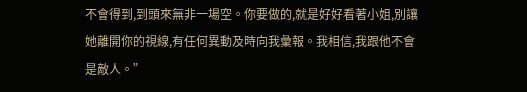不會得到,到頭來無非一場空。你要做的,就是好好看著小姐,別讓她離開你的視線,有任何異動及時向我彙報。我相信,我跟他不會是敵人。”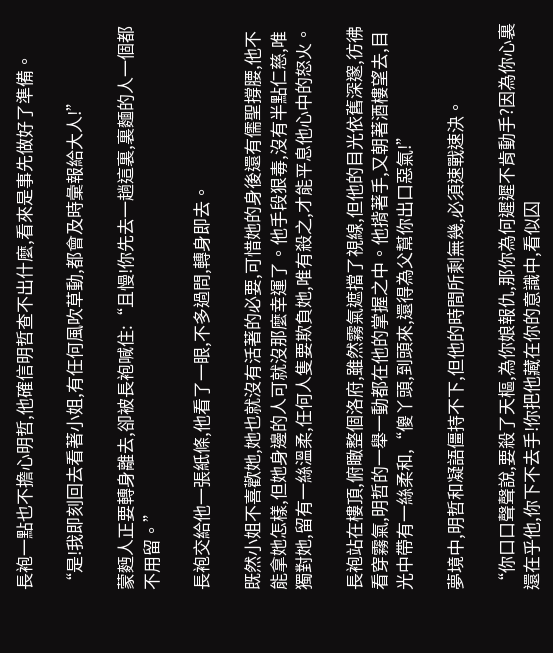長袍一點也不擔心明哲,他確信明哲查不出什麼,看來是事先做好了準備。

“是!我即刻回去看著小姐,有任何風吹草動,都會及時彙報給大人!”

蒙麪人正要轉身離去,卻被長袍喊住:“且慢!你先去一趟這裏,裏麵的人一個都不用留。”

長袍交給他一張紙條,他看了一眼,不多過問,轉身即去。

既然小姐不喜歡她,她也就沒有活著的必要,可惜她的身後還有儒聖撐腰,他不能拿她怎樣,但她身邊的人可就沒那麼幸運了。他手段狠毒,沒有半點仁慈,唯獨對她,留有一絲溫柔,任何人隻要欺負她,唯有殺之,才能平息他心中的怒火。

長袍站在樓頂,俯瞰整個洛府,雖然霧氣遮擋了視線,但他的目光依舊深邃,彷彿看穿霧氣,明哲的一舉一動都在他的掌握之中。他揹著手,又朝著酒樓望去,目光中帶有一絲柔和,“傻丫頭,到頭來,還得為父幫你出口惡氣!”

夢境中,明哲和凝語僵持不下,但他的時間所剩無幾,必須速戰速決。

“你口口聲聲說,要殺了天樞,為你娘報仇,那你為何遲遲不肯動手?因為你心裏還在乎他,你下不去手!你把他藏在你的意識中,看似囚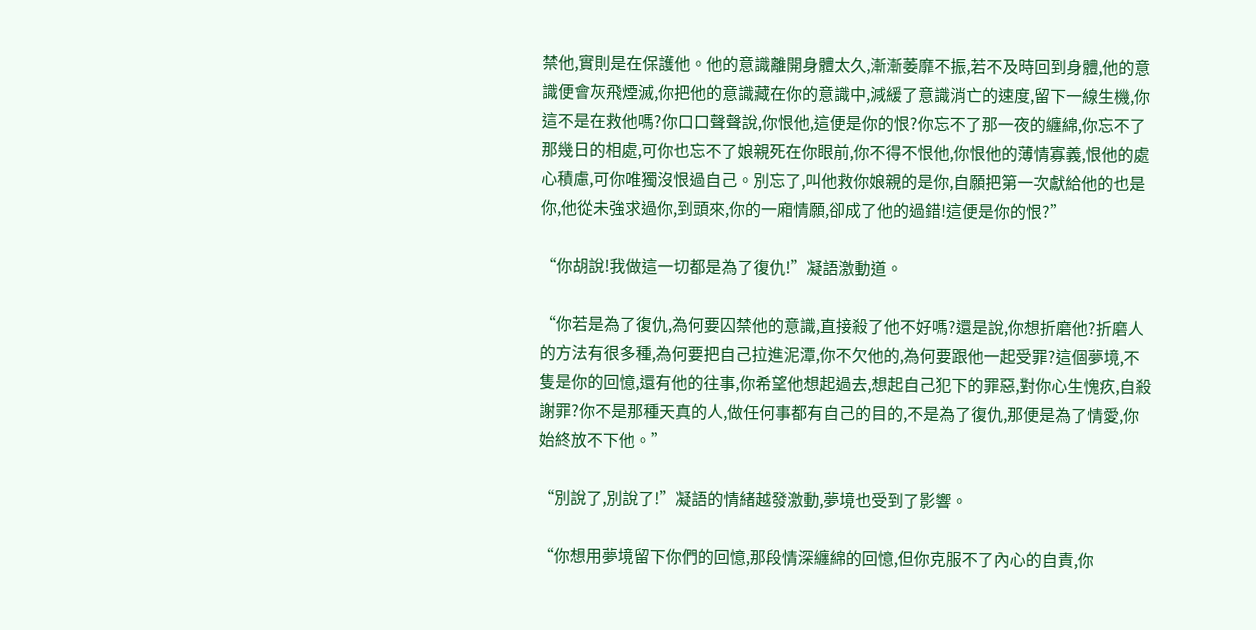禁他,實則是在保護他。他的意識離開身體太久,漸漸萎靡不振,若不及時回到身體,他的意識便會灰飛煙滅,你把他的意識藏在你的意識中,減緩了意識消亡的速度,留下一線生機,你這不是在救他嗎?你口口聲聲說,你恨他,這便是你的恨?你忘不了那一夜的纏綿,你忘不了那幾日的相處,可你也忘不了娘親死在你眼前,你不得不恨他,你恨他的薄情寡義,恨他的處心積慮,可你唯獨沒恨過自己。別忘了,叫他救你娘親的是你,自願把第一次獻給他的也是你,他從未強求過你,到頭來,你的一廂情願,卻成了他的過錯!這便是你的恨?”

“你胡說!我做這一切都是為了復仇!”凝語激動道。

“你若是為了復仇,為何要囚禁他的意識,直接殺了他不好嗎?還是說,你想折磨他?折磨人的方法有很多種,為何要把自己拉進泥潭,你不欠他的,為何要跟他一起受罪?這個夢境,不隻是你的回憶,還有他的往事,你希望他想起過去,想起自己犯下的罪惡,對你心生愧疚,自殺謝罪?你不是那種天真的人,做任何事都有自己的目的,不是為了復仇,那便是為了情愛,你始終放不下他。”

“別說了,別說了!”凝語的情緒越發激動,夢境也受到了影響。

“你想用夢境留下你們的回憶,那段情深纏綿的回憶,但你克服不了內心的自責,你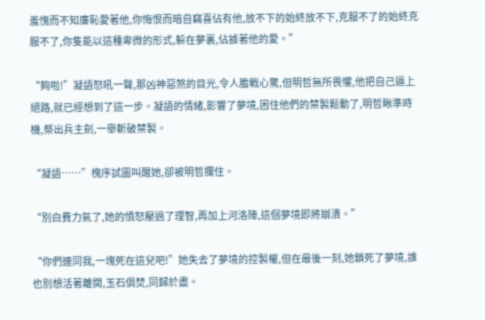羞愧而不知廉恥愛著他,你悔恨而暗自竊喜佔有他,放不下的始終放不下,克服不了的始終克服不了,你隻能以這種卑微的形式,躲在夢裏,佔據著他的愛。”

“夠啦!”凝語怒吼一聲,那凶神惡煞的目光,令人膽戰心驚,但明哲無所畏懼,他把自己逼上絕路,就已經想到了這一步。凝語的情緒,影響了夢境,困住他們的禁製鬆動了,明哲瞅準時機,祭出兵主劍,一舉斬破禁製。

“凝語……”槐序試圖叫醒她,卻被明哲攔住。

“別白費力氣了,她的憤怒壓過了理智,再加上河洛陣,這個夢境即將崩潰。”

“你們連同我,一塊死在這兒吧!”她失去了夢境的控製權,但在最後一刻,她鎖死了夢境,誰也別想活著離開,玉石俱焚,同歸於盡。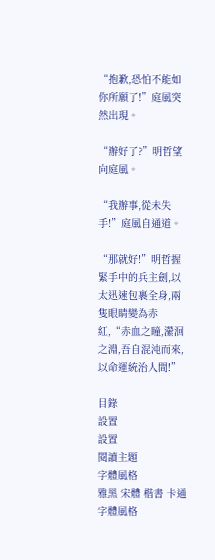“抱歉,恐怕不能如你所願了!”庭風突然出現。

“辦好了?”明哲望向庭風。

“我辦事,從未失手!”庭風自通道。

“那就好!”明哲握緊手中的兵主劍,以太迅速包裹全身,兩隻眼睛變為赤紅,“赤血之瞳,瀠洄之淵,吾自混沌而來,以命運統治人間!”

目錄
設置
設置
閱讀主題
字體風格
雅黑 宋體 楷書 卡通
字體風格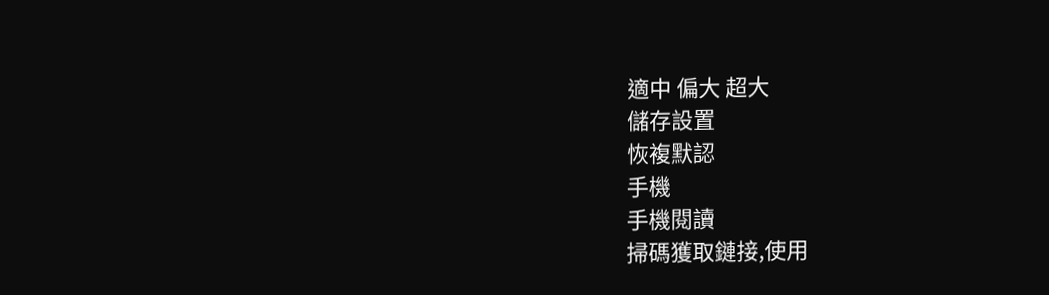適中 偏大 超大
儲存設置
恢複默認
手機
手機閱讀
掃碼獲取鏈接,使用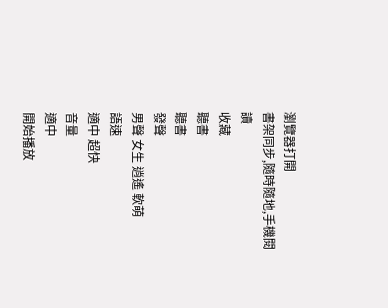瀏覽器打開
書架同步,隨時隨地,手機閱讀
收藏
聽書
聽書
發聲
男聲 女生 逍遙 軟萌
語速
適中 超快
音量
適中
開始播放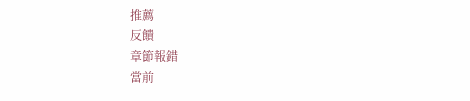推薦
反饋
章節報錯
當前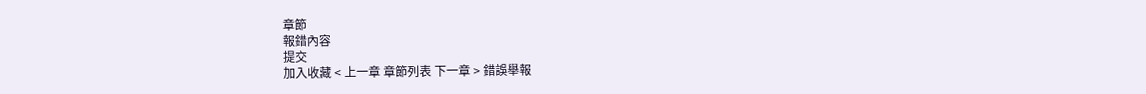章節
報錯內容
提交
加入收藏 < 上一章 章節列表 下一章 > 錯誤舉報